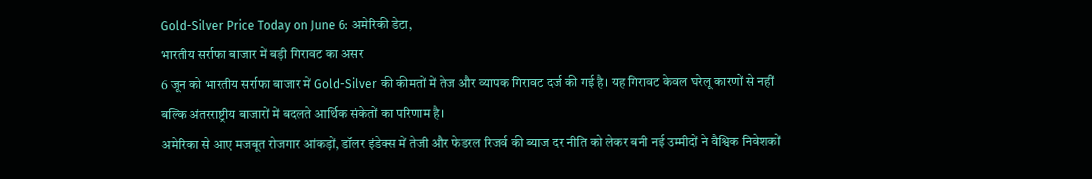Gold-Silver Price Today on June 6: अमेरिकी डेटा,
भारतीय सर्राफा बाजार में बड़ी गिरावट का असर
6 जून को भारतीय सर्राफा बाजार में Gold-Silver की कीमतों में तेज और व्यापक गिरावट दर्ज की गई है। यह गिरावट केवल घरेलू कारणों से नहीं बल्कि अंतरराष्ट्रीय बाजारों में बदलते आर्थिक संकेतों का परिणाम है।
अमेरिका से आए मजबूत रोजगार आंकड़ों, डॉलर इंडेक्स में तेजी और फेडरल रिजर्व की ब्याज दर नीति को लेकर बनी नई उम्मीदों ने वैश्विक निवेशकों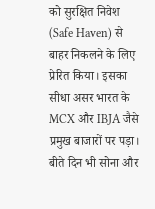को सुरक्षित निवेश (Safe Haven) से बाहर निकलने के लिए प्रेरित किया। इसका सीधा असर भारत के MCX और IBJA जैसे प्रमुख बाजारों पर पड़ा।
बीते दिन भी सोना और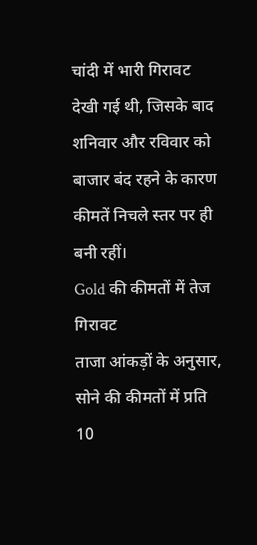चांदी में भारी गिरावट देखी गई थी, जिसके बाद शनिवार और रविवार को बाजार बंद रहने के कारण कीमतें निचले स्तर पर ही बनी रहीं।
Gold की कीमतों में तेज गिरावट
ताजा आंकड़ों के अनुसार, सोने की कीमतों में प्रति 10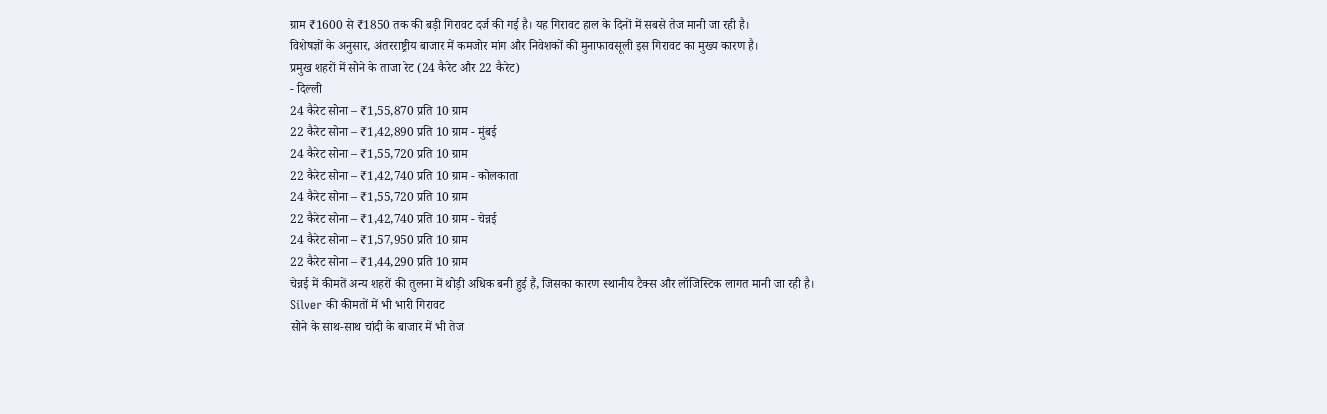ग्राम ₹1600 से ₹1850 तक की बड़ी गिरावट दर्ज की गई है। यह गिरावट हाल के दिनों में सबसे तेज मानी जा रही है।
विशेषज्ञों के अनुसार, अंतरराष्ट्रीय बाजार में कमजोर मांग और निवेशकों की मुनाफावसूली इस गिरावट का मुख्य कारण है।
प्रमुख शहरों में सोने के ताजा रेट (24 कैरेट और 22 कैरेट)
- दिल्ली
24 कैरेट सोना – ₹1,55,870 प्रति 10 ग्राम
22 कैरेट सोना – ₹1,42,890 प्रति 10 ग्राम - मुंबई
24 कैरेट सोना – ₹1,55,720 प्रति 10 ग्राम
22 कैरेट सोना – ₹1,42,740 प्रति 10 ग्राम - कोलकाता
24 कैरेट सोना – ₹1,55,720 प्रति 10 ग्राम
22 कैरेट सोना – ₹1,42,740 प्रति 10 ग्राम - चेन्नई
24 कैरेट सोना – ₹1,57,950 प्रति 10 ग्राम
22 कैरेट सोना – ₹1,44,290 प्रति 10 ग्राम
चेन्नई में कीमतें अन्य शहरों की तुलना में थोड़ी अधिक बनी हुई हैं, जिसका कारण स्थानीय टैक्स और लॉजिस्टिक लागत मानी जा रही है।
Silver की कीमतों में भी भारी गिरावट
सोने के साथ-साथ चांदी के बाजार में भी तेज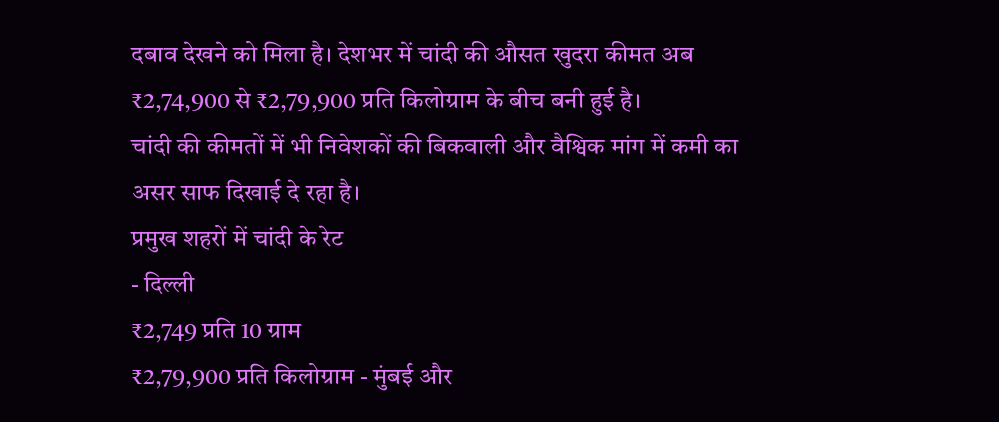दबाव देखने को मिला है। देशभर में चांदी की औसत खुदरा कीमत अब ₹2,74,900 से ₹2,79,900 प्रति किलोग्राम के बीच बनी हुई है।
चांदी की कीमतों में भी निवेशकों की बिकवाली और वैश्विक मांग में कमी का असर साफ दिखाई दे रहा है।
प्रमुख शहरों में चांदी के रेट
- दिल्ली
₹2,749 प्रति 10 ग्राम
₹2,79,900 प्रति किलोग्राम - मुंबई और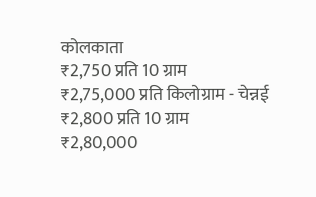कोलकाता
₹2,750 प्रति 10 ग्राम
₹2,75,000 प्रति किलोग्राम - चेन्नई
₹2,800 प्रति 10 ग्राम
₹2,80,000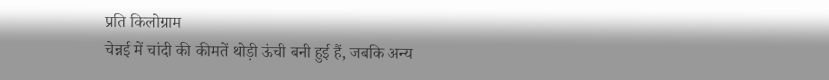प्रति किलोग्राम
चेन्नई में चांदी की कीमतें थोड़ी ऊंची बनी हुई हैं, जबकि अन्य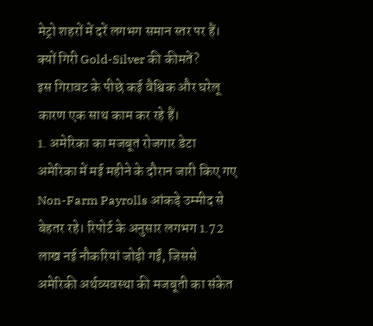मेट्रो शहरों में दरें लगभग समान स्तर पर हैं।
क्यों गिरी Gold-Silver की कीमतें?
इस गिरावट के पीछे कई वैश्विक और घरेलू कारण एक साथ काम कर रहे हैं।
1. अमेरिका का मजबूत रोजगार डेटा
अमेरिका में मई महीने के दौरान जारी किए गए Non-Farm Payrolls आंकड़े उम्मीद से बेहतर रहे। रिपोर्ट के अनुसार लगभग 1.72 लाख नई नौकरियां जोड़ी गईं, जिससे अमेरिकी अर्थव्यवस्था की मजबूती का संकेत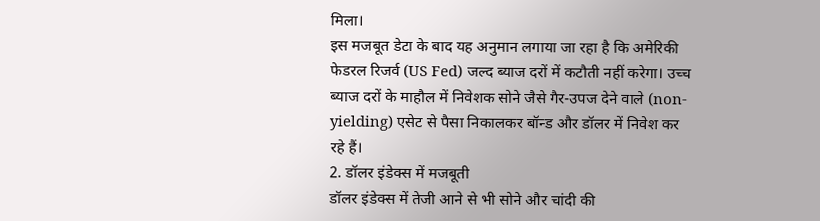मिला।
इस मजबूत डेटा के बाद यह अनुमान लगाया जा रहा है कि अमेरिकी फेडरल रिजर्व (US Fed) जल्द ब्याज दरों में कटौती नहीं करेगा। उच्च ब्याज दरों के माहौल में निवेशक सोने जैसे गैर-उपज देने वाले (non-yielding) एसेट से पैसा निकालकर बॉन्ड और डॉलर में निवेश कर रहे हैं।
2. डॉलर इंडेक्स में मजबूती
डॉलर इंडेक्स में तेजी आने से भी सोने और चांदी की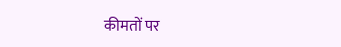कीमतों पर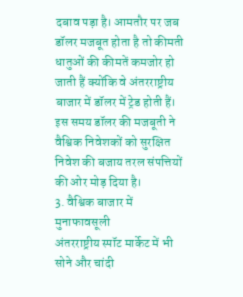दबाव पड़ा है। आमतौर पर जब डॉलर मजबूत होता है तो कीमती धातुओं की कीमतें कमजोर हो जाती हैं क्योंकि वे अंतरराष्ट्रीय बाजार में डॉलर में ट्रेड होती हैं।
इस समय डॉलर की मजबूती ने वैश्विक निवेशकों को सुरक्षित निवेश की बजाय तरल संपत्तियों की ओर मोड़ दिया है।
3. वैश्विक बाजार में मुनाफावसूली
अंतरराष्ट्रीय स्पॉट मार्केट में भी सोने और चांदी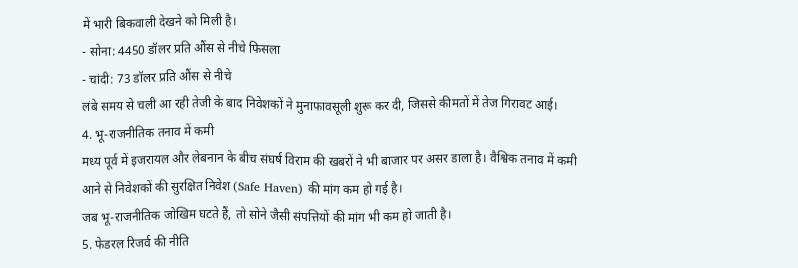में भारी बिकवाली देखने को मिली है।
- सोना: 4450 डॉलर प्रति औंस से नीचे फिसला
- चांदी: 73 डॉलर प्रति औंस से नीचे
लंबे समय से चली आ रही तेजी के बाद निवेशकों ने मुनाफावसूली शुरू कर दी, जिससे कीमतों में तेज गिरावट आई।
4. भू-राजनीतिक तनाव में कमी
मध्य पूर्व में इजरायल और लेबनान के बीच संघर्ष विराम की खबरों ने भी बाजार पर असर डाला है। वैश्विक तनाव में कमी आने से निवेशकों की सुरक्षित निवेश (Safe Haven) की मांग कम हो गई है।
जब भू-राजनीतिक जोखिम घटते हैं, तो सोने जैसी संपत्तियों की मांग भी कम हो जाती है।
5. फेडरल रिजर्व की नीति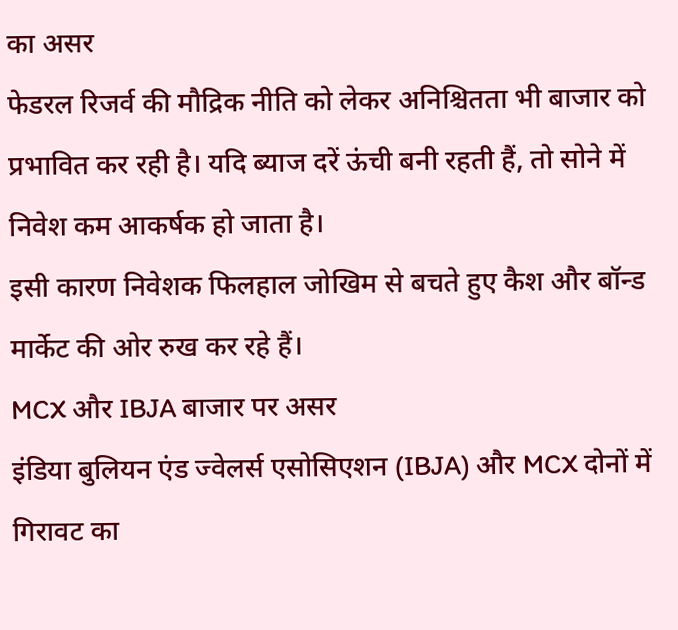का असर
फेडरल रिजर्व की मौद्रिक नीति को लेकर अनिश्चितता भी बाजार को प्रभावित कर रही है। यदि ब्याज दरें ऊंची बनी रहती हैं, तो सोने में निवेश कम आकर्षक हो जाता है।
इसी कारण निवेशक फिलहाल जोखिम से बचते हुए कैश और बॉन्ड मार्केट की ओर रुख कर रहे हैं।
MCX और IBJA बाजार पर असर
इंडिया बुलियन एंड ज्वेलर्स एसोसिएशन (IBJA) और MCX दोनों में गिरावट का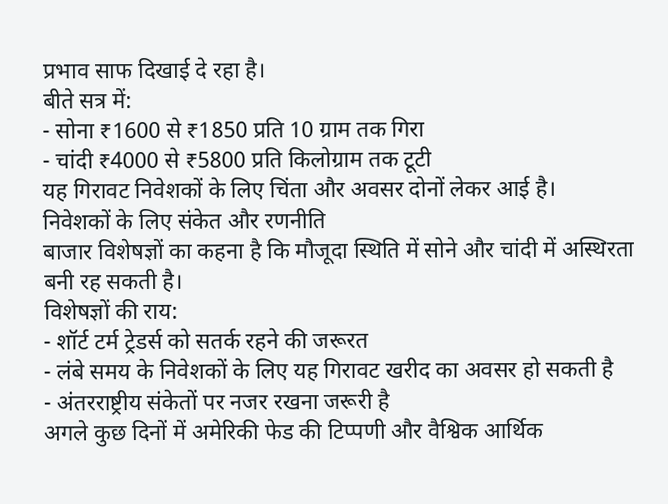प्रभाव साफ दिखाई दे रहा है।
बीते सत्र में:
- सोना ₹1600 से ₹1850 प्रति 10 ग्राम तक गिरा
- चांदी ₹4000 से ₹5800 प्रति किलोग्राम तक टूटी
यह गिरावट निवेशकों के लिए चिंता और अवसर दोनों लेकर आई है।
निवेशकों के लिए संकेत और रणनीति
बाजार विशेषज्ञों का कहना है कि मौजूदा स्थिति में सोने और चांदी में अस्थिरता बनी रह सकती है।
विशेषज्ञों की राय:
- शॉर्ट टर्म ट्रेडर्स को सतर्क रहने की जरूरत
- लंबे समय के निवेशकों के लिए यह गिरावट खरीद का अवसर हो सकती है
- अंतरराष्ट्रीय संकेतों पर नजर रखना जरूरी है
अगले कुछ दिनों में अमेरिकी फेड की टिप्पणी और वैश्विक आर्थिक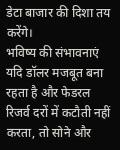डेटा बाजार की दिशा तय करेंगे।
भविष्य की संभावनाएं
यदि डॉलर मजबूत बना रहता है और फेडरल रिजर्व दरों में कटौती नहीं करता, तो सोने और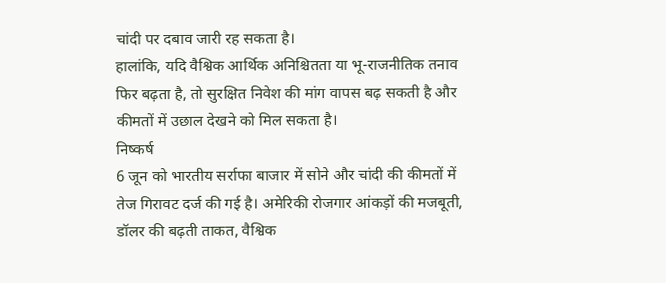चांदी पर दबाव जारी रह सकता है।
हालांकि, यदि वैश्विक आर्थिक अनिश्चितता या भू-राजनीतिक तनाव फिर बढ़ता है, तो सुरक्षित निवेश की मांग वापस बढ़ सकती है और कीमतों में उछाल देखने को मिल सकता है।
निष्कर्ष
6 जून को भारतीय सर्राफा बाजार में सोने और चांदी की कीमतों में तेज गिरावट दर्ज की गई है। अमेरिकी रोजगार आंकड़ों की मजबूती, डॉलर की बढ़ती ताकत, वैश्विक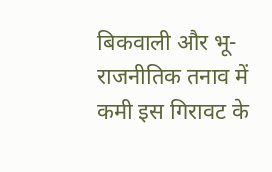बिकवाली और भू-राजनीतिक तनाव में कमी इस गिरावट के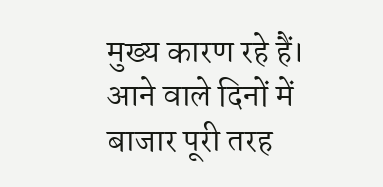मुख्य कारण रहे हैं।
आने वाले दिनों में बाजार पूरी तरह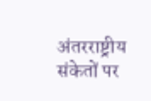अंतरराष्ट्रीय संकेतों पर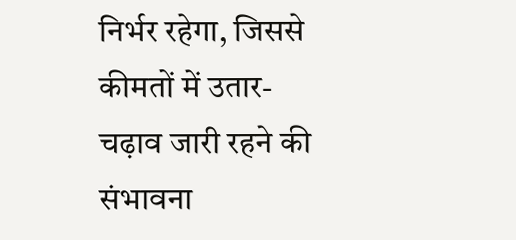निर्भर रहेगा, जिससे कीमतों में उतार-चढ़ाव जारी रहने की संभावना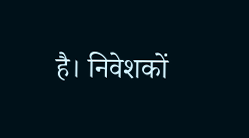है। निवेशकों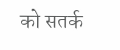को सतर्क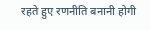रहते हुए रणनीति बनानी होगी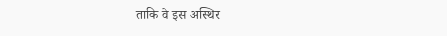ताकि वे इस अस्थिर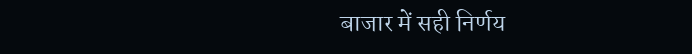बाजार में सही निर्णय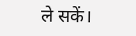ले सकें।